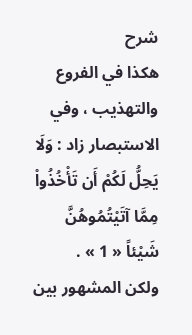شرح
هكذا في الفروع والتهذيب ، وفي الاستبصار زاد : وَلَا يَحِلُّ لَكُمْ أَن تَأْخُذُواْ مِمَّا آتَيْتُمُوهُنَّ شَيْئاً « 1 » .
ولكن المشهور بين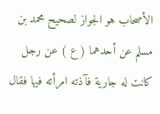الأصحاب هو الجواز لصحيح محمد بن مسلم عن أحدهما ( ع ) عن رجل كانت له جارية فآذته امرأته فيها فقال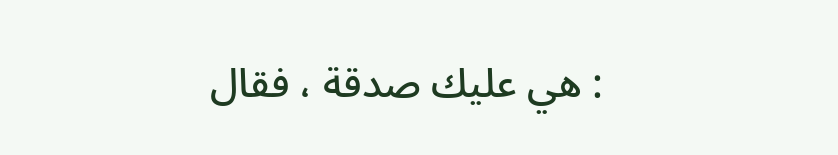: هي عليك صدقة ، فقال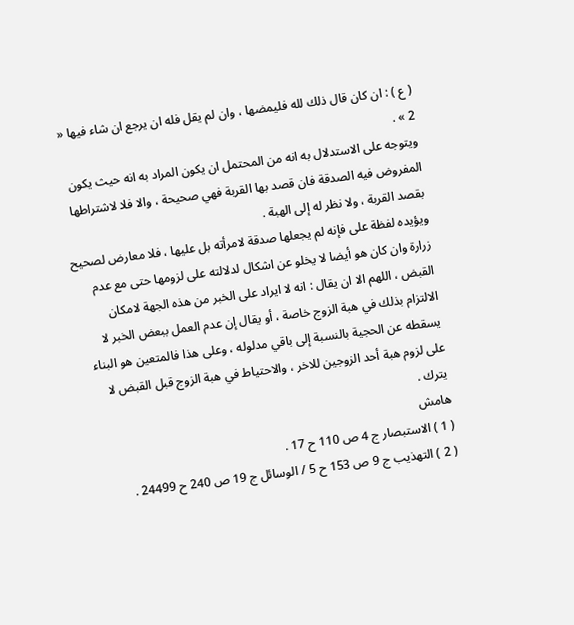( ع ) : ان كان قال ذلك لله فليمضها ، وان لم يقل فله ان يرجع ان شاء فيها « 2 » .
ويتوجه على الاستدلال به انه من المحتمل ان يكون المراد به انه حيث يكون المفروض فيه الصدقة فان قصد بها القربة فهي صحيحة ، والا فلا لاشتراطها بقصد القربة ، ولا نظر له إلى الهبة .
ويؤيده لفظة على فإنه لم يجعلها صدقة لامرأته بل عليها ، فلا معارض لصحيح زرارة وان كان هو أيضا لا يخلو عن اشكال لدلالته على لزومها حتى مع عدم القبض ، اللهم الا ان يقال : انه لا ايراد على الخبر من هذه الجهة لامكان الالتزام بذلك في هبة الزوج خاصة ، أو يقال إن عدم العمل ببعض الخبر لا يسقطه عن الحجية بالنسبة إلى باقي مدلوله ، وعلى هذا فالمتعين هو البناء على لزوم هبة أحد الزوجين للاخر ، والاحتياط في هبة الزوج قبل القبض لا يترك .
هامش
( 1 ) الاستبصار ج 4 ص 110 ح 17 .
( 2 ) التهذيب ج 9 ص 153 ح 5 / الوسائل ج 19 ص 240 ح 24499 .